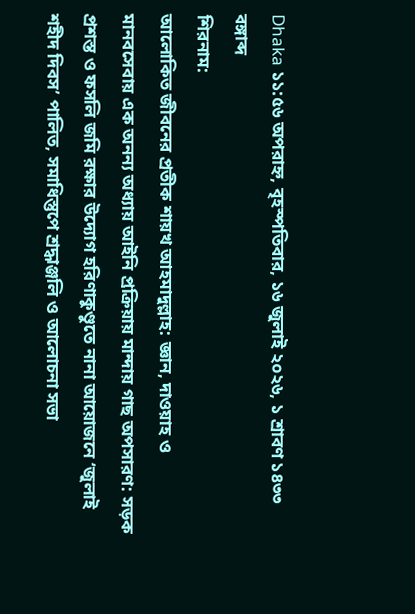Dhaka ১১:৫৬ অপরাহ্ন, বৃহস্পতিবার, ১৬ জুলাই ২০২৬, ১ শ্রাবণ ১৪৩৩ বঙ্গাব্দ
শিরনাম:
আলোকিত জীবনের প্রতীক শায়খ আহমাদুল্লাহ: জ্ঞান, দাওয়াহ ও মানবসেবায় এক অনন্য অধ্যায় আইনি প্রক্রিয়ায় মান্দায় গাছ অপসারণ: সড়ক প্রশস্ত ও ফসলি জমি রক্ষার উদ্যোগ হরিণাকুণ্ডুতে নানা আয়োজনে ‘জুলাই শহীদ দিবস’ পালিত, সমাধিস্তুপে শ্রদ্ধাঞ্জলি ও আলোচনা সভা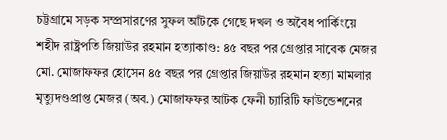চট্টগ্রামে সড়ক সম্প্রসারণের সুফল আঁটকে গেছে দখল ও অবৈধ পার্কিংয়ে শহীদ রাষ্ট্রপতি জিয়াউর রহমান হত্যাকাণ্ড: ৪৫ বছর পর গ্রেপ্তার সাবেক মেজর মো. মোজাফফর হোসেন ৪৫ বছর পর গ্রেপ্তার জিয়াউর রহমান হত্যা মামলার মৃত্যুদণ্ডপ্রাপ্ত মেজর (অব.) মোজাফফর আটক ফেনী চ্যারিটি ফাউন্ডেশনের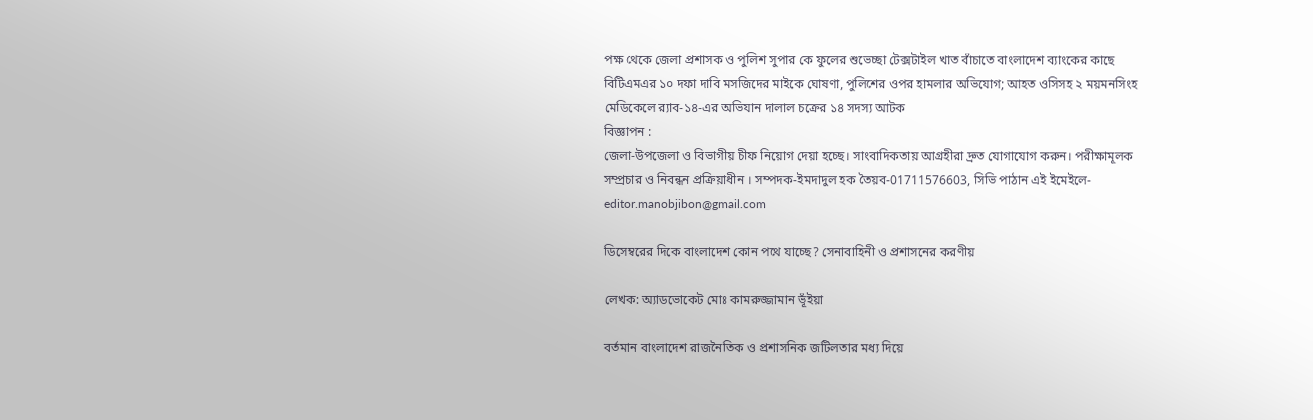পক্ষ থেকে জেলা প্রশাসক ও পুলিশ সুপার কে ফুলের শুভেচ্ছা টেক্সটাইল খাত বাঁচাতে বাংলাদেশ ব্যাংকের কাছে বিটিএমএর ১০ দফা দাবি মসজিদের মাইকে ঘোষণা, পুলিশের ওপর হামলার অভিযোগ; আহত ওসিসহ ২ ময়মনসিংহ মেডিকেলে র‍্যাব-১৪-এর অভিযান দালাল চক্রের ১৪ সদস্য আটক
বিজ্ঞাপন :
জেলা-উপজেলা ও বিভাগীয় চীফ নিয়োগ দেয়া হচ্ছে। সাংবাদিকতায় আগ্রহীরা দ্রুত যোগাযোগ করুন। পরীক্ষামূলক সম্প্রচার ও নিবন্ধন প্রক্রিয়াধীন । সম্পদক-ইমদাদুল হক তৈয়ব-01711576603, সিভি পাঠান এই ইমেইলে- editor.manobjibon@gmail.com

ডিসেম্বরের দিকে বাংলাদেশ কোন পথে যাচ্ছে? সেনাবাহিনী ও প্রশাসনের করণীয়

লেখক: অ্যাডভোকেট মোঃ কামরুজ্জামান ভূঁইয়া

বর্তমান বাংলাদেশ রাজনৈতিক ও প্রশাসনিক জটিলতার মধ্য দিয়ে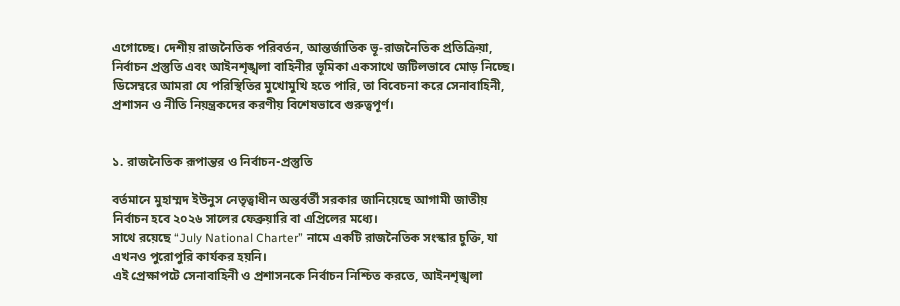এগোচ্ছে। দেশীয় রাজনৈতিক পরিবর্তন, আন্তর্জাতিক ভূ-রাজনৈতিক প্রতিক্রিয়া, নির্বাচন প্রস্তুতি এবং আইনশৃঙ্খলা বাহিনীর ভূমিকা একসাথে জটিলভাবে মোড় নিচ্ছে। ডিসেম্বরে আমরা যে পরিস্থিতির মুখোমুখি হতে পারি, তা বিবেচনা করে সেনাবাহিনী, প্রশাসন ও নীতি নিয়ন্ত্রকদের করণীয় বিশেষভাবে গুরুত্বপূর্ণ।


১. রাজনৈতিক রূপান্তর ও নির্বাচন‐প্রস্তুতি

বর্তমানে মুহাম্মদ ইউনুস নেতৃত্বাধীন অন্তর্বর্তী সরকার জানিয়েছে আগামী জাতীয় নির্বাচন হবে ২০২৬ সালের ফেব্রুয়ারি বা এপ্রিলের মধ্যে।
সাথে রয়েছে “July National Charter” নামে একটি রাজনৈতিক সংস্কার চুক্তি, যা এখনও পুরোপুরি কার্যকর হয়নি।
এই প্রেক্ষাপটে সেনাবাহিনী ও প্রশাসনকে নির্বাচন নিশ্চিত করতে, আইনশৃঙ্খলা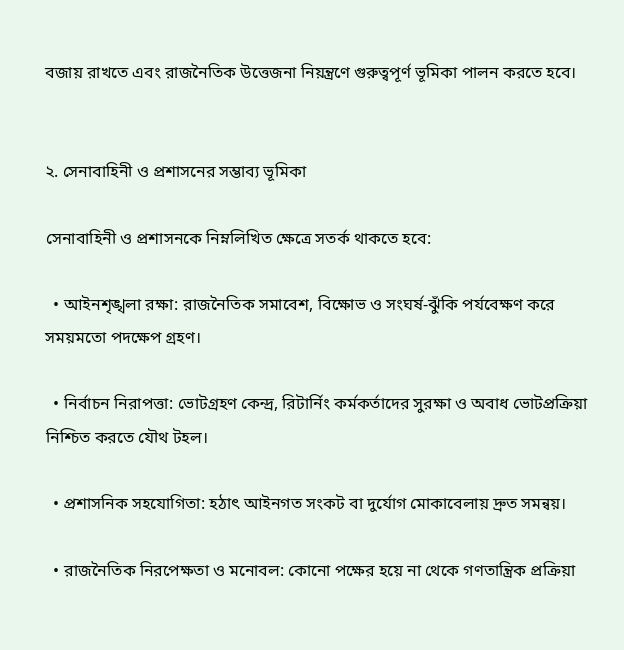বজায় রাখতে এবং রাজনৈতিক উত্তেজনা নিয়ন্ত্রণে গুরুত্বপূর্ণ ভূমিকা পালন করতে হবে।


২. সেনাবাহিনী ও প্রশাসনের সম্ভাব্য ভূমিকা

সেনাবাহিনী ও প্রশাসনকে নিম্নলিখিত ক্ষেত্রে সতর্ক থাকতে হবে:

  • আইনশৃঙ্খলা রক্ষা: রাজনৈতিক সমাবেশ, বিক্ষোভ ও সংঘর্ষ-ঝুঁকি পর্যবেক্ষণ করে সময়মতো পদক্ষেপ গ্রহণ।

  • নির্বাচন নিরাপত্তা: ভোটগ্রহণ কেন্দ্র, রিটার্নিং কর্মকর্তাদের সুরক্ষা ও অবাধ ভোটপ্রক্রিয়া নিশ্চিত করতে যৌথ টহল।

  • প্রশাসনিক সহযোগিতা: হঠাৎ আইনগত সংকট বা দুর্যোগ মোকাবেলায় দ্রুত সমন্বয়।

  • রাজনৈতিক নিরপেক্ষতা ও মনোবল: কোনো পক্ষের হয়ে না থেকে গণতান্ত্রিক প্রক্রিয়া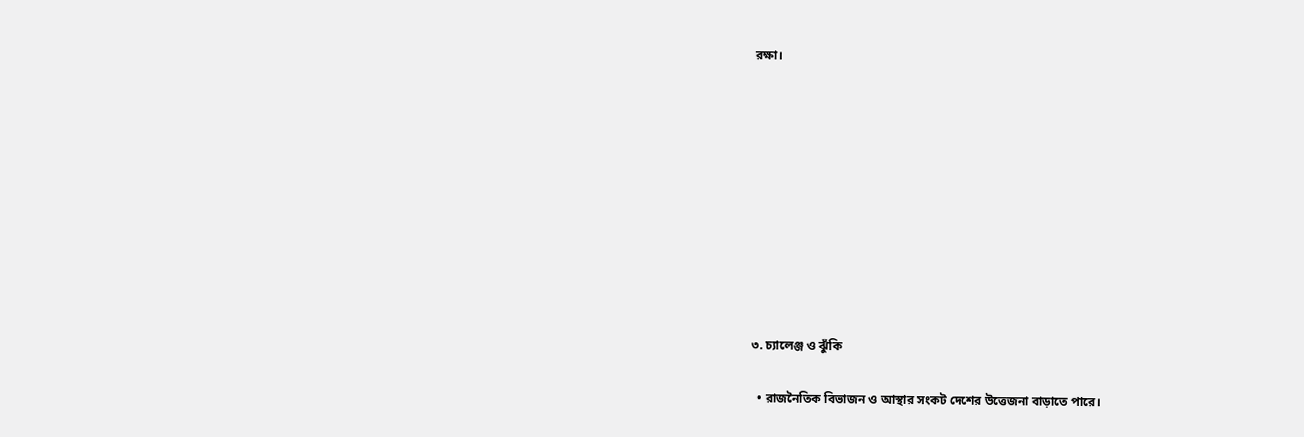রক্ষা।










৩. চ্যালেঞ্জ ও ঝুঁকি

  • রাজনৈতিক বিভাজন ও আস্থার সংকট দেশের উত্তেজনা বাড়াতে পারে।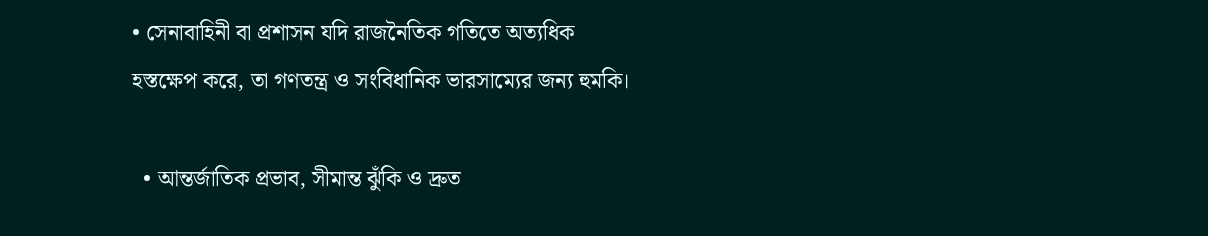• সেনাবাহিনী বা প্রশাসন যদি রাজনৈতিক গতিতে অত্যধিক হস্তক্ষেপ করে, তা গণতন্ত্র ও সংবিধানিক ভারসাম্যের জন্য হুমকি।

  • আন্তর্জাতিক প্রভাব, সীমান্ত ঝুঁকি ও দ্রুত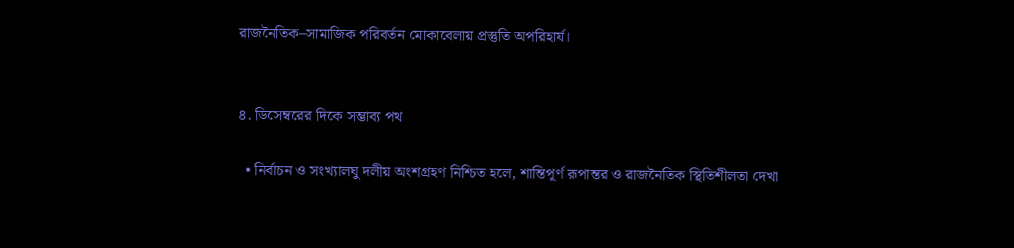রাজনৈতিক–সামাজিক পরিবর্তন মোকাবেলায় প্রস্তুতি অপরিহার্য।


৪. ডিসেম্বরের দিকে সম্ভাব্য পথ

  • নির্বাচন ও সংখ্যালঘু দলীয় অংশগ্রহণ নিশ্চিত হলে, শান্তিপূর্ণ রূপান্তর ও রাজনৈতিক স্থিতিশীলতা দেখা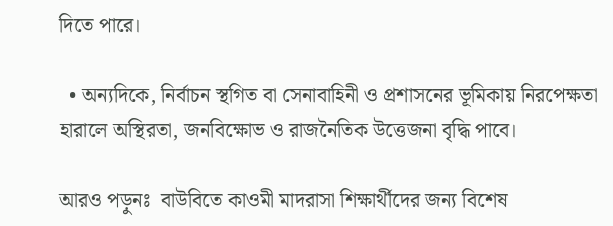দিতে পারে।

  • অন্যদিকে, নির্বাচন স্থগিত বা সেনাবাহিনী ও প্রশাসনের ভূমিকায় নিরপেক্ষতা হারালে অস্থিরতা, জনবিক্ষোভ ও রাজনৈতিক উত্তেজনা বৃদ্ধি পাবে।

আরও পড়ুনঃ  বাউবিতে কাওমী মাদরাসা শিক্ষার্থীদের জন্য বিশেষ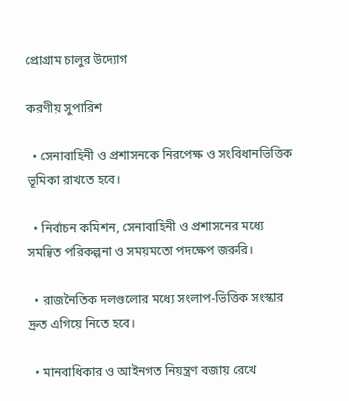প্রোগ্রাম চালুর উদ্যোগ

করণীয় সুপারিশ

  • সেনাবাহিনী ও প্রশাসনকে নিরপেক্ষ ও সংবিধানভিত্তিক ভূমিকা রাখতে হবে।

  • নির্বাচন কমিশন, সেনাবাহিনী ও প্রশাসনের মধ্যে সমন্বিত পরিকল্পনা ও সময়মতো পদক্ষেপ জরুরি।

  • রাজনৈতিক দলগুলোর মধ্যে সংলাপ‐ভিত্তিক সংস্কার দ্রুত এগিয়ে নিতে হবে।

  • মানবাধিকার ও আইনগত নিয়ন্ত্রণ বজায় রেখে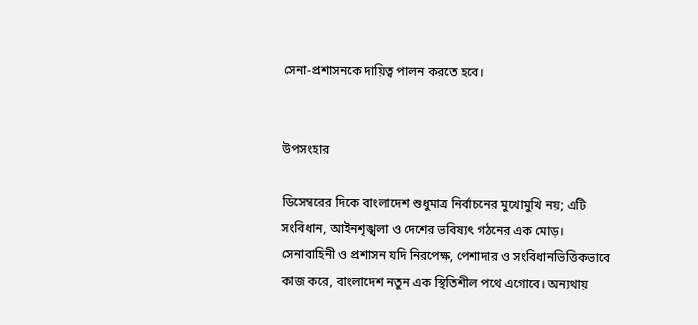সেনা-প্রশাসনকে দায়িত্ব পালন করতে হবে।


উপসংহার

ডিসেম্বরের দিকে বাংলাদেশ শুধুমাত্র নির্বাচনের মুখোমুখি নয়; এটি সংবিধান, আইনশৃঙ্খলা ও দেশের ভবিষ্যৎ গঠনের এক মোড়।
সেনাবাহিনী ও প্রশাসন যদি নিরপেক্ষ, পেশাদার ও সংবিধানভিত্তিকভাবে কাজ করে, বাংলাদেশ নতুন এক স্থিতিশীল পথে এগোবে। অন্যথায়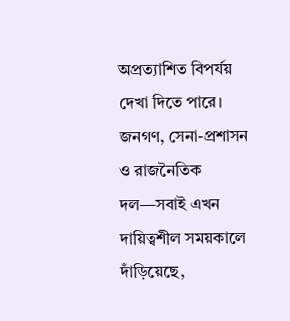অপ্রত্যাশিত বিপর্যয় দেখা দিতে পারে।
জনগণ, সেনা-প্রশাসন ও রাজনৈতিক দল—সবাই এখন দায়িত্বশীল সময়কালে দাঁড়িয়েছে,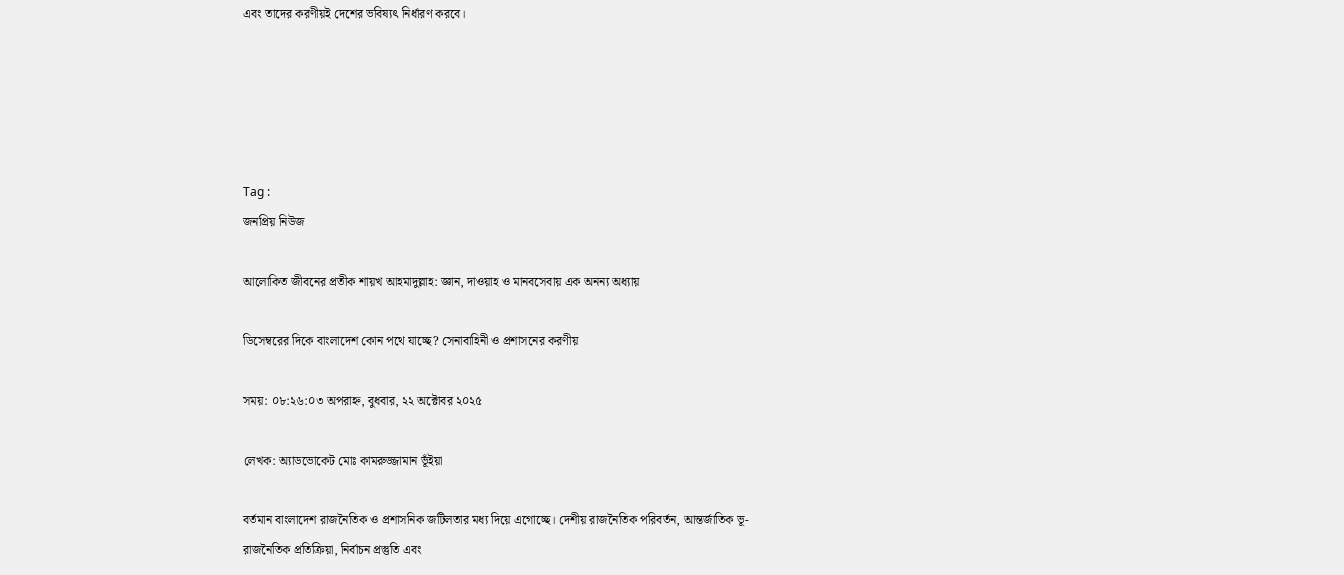এবং তাদের করণীয়ই দেশের ভবিষ্যৎ নির্ধারণ করবে।





Tag :
জনপ্রিয় নিউজ

আলোকিত জীবনের প্রতীক শায়খ আহমাদুল্লাহ: জ্ঞান, দাওয়াহ ও মানবসেবায় এক অনন্য অধ্যায়

ডিসেম্বরের দিকে বাংলাদেশ কোন পথে যাচ্ছে? সেনাবাহিনী ও প্রশাসনের করণীয়

সময়: ০৮:২৬:০৩ অপরাহ্ন, বুধবার, ২২ অক্টোবর ২০২৫

লেখক: অ্যাডভোকেট মোঃ কামরুজ্জামান ভূঁইয়া

বর্তমান বাংলাদেশ রাজনৈতিক ও প্রশাসনিক জটিলতার মধ্য দিয়ে এগোচ্ছে। দেশীয় রাজনৈতিক পরিবর্তন, আন্তর্জাতিক ভূ-রাজনৈতিক প্রতিক্রিয়া, নির্বাচন প্রস্তুতি এবং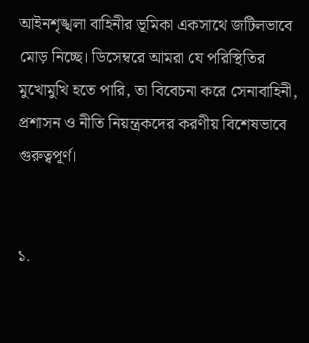আইনশৃঙ্খলা বাহিনীর ভূমিকা একসাথে জটিলভাবে মোড় নিচ্ছে। ডিসেম্বরে আমরা যে পরিস্থিতির মুখোমুখি হতে পারি, তা বিবেচনা করে সেনাবাহিনী, প্রশাসন ও নীতি নিয়ন্ত্রকদের করণীয় বিশেষভাবে গুরুত্বপূর্ণ।


১.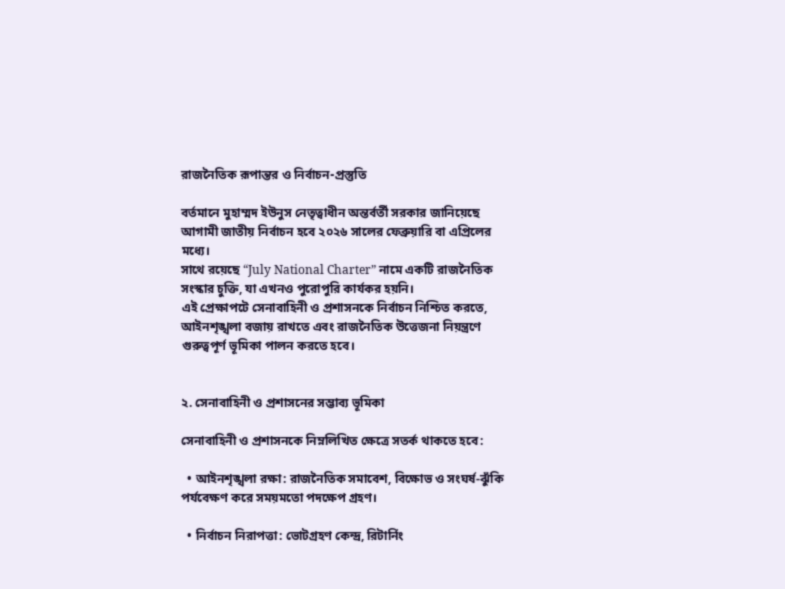রাজনৈতিক রূপান্তর ও নির্বাচন‐প্রস্তুতি

বর্তমানে মুহাম্মদ ইউনুস নেতৃত্বাধীন অন্তর্বর্তী সরকার জানিয়েছে আগামী জাতীয় নির্বাচন হবে ২০২৬ সালের ফেব্রুয়ারি বা এপ্রিলের মধ্যে।
সাথে রয়েছে “July National Charter” নামে একটি রাজনৈতিক সংস্কার চুক্তি, যা এখনও পুরোপুরি কার্যকর হয়নি।
এই প্রেক্ষাপটে সেনাবাহিনী ও প্রশাসনকে নির্বাচন নিশ্চিত করতে, আইনশৃঙ্খলা বজায় রাখতে এবং রাজনৈতিক উত্তেজনা নিয়ন্ত্রণে গুরুত্বপূর্ণ ভূমিকা পালন করতে হবে।


২. সেনাবাহিনী ও প্রশাসনের সম্ভাব্য ভূমিকা

সেনাবাহিনী ও প্রশাসনকে নিম্নলিখিত ক্ষেত্রে সতর্ক থাকতে হবে:

  • আইনশৃঙ্খলা রক্ষা: রাজনৈতিক সমাবেশ, বিক্ষোভ ও সংঘর্ষ-ঝুঁকি পর্যবেক্ষণ করে সময়মতো পদক্ষেপ গ্রহণ।

  • নির্বাচন নিরাপত্তা: ভোটগ্রহণ কেন্দ্র, রিটার্নিং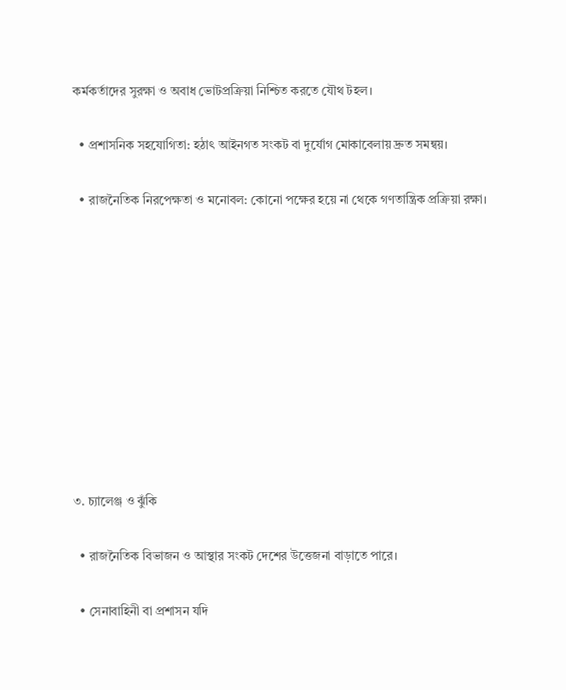কর্মকর্তাদের সুরক্ষা ও অবাধ ভোটপ্রক্রিয়া নিশ্চিত করতে যৌথ টহল।

  • প্রশাসনিক সহযোগিতা: হঠাৎ আইনগত সংকট বা দুর্যোগ মোকাবেলায় দ্রুত সমন্বয়।

  • রাজনৈতিক নিরপেক্ষতা ও মনোবল: কোনো পক্ষের হয়ে না থেকে গণতান্ত্রিক প্রক্রিয়া রক্ষা।










৩. চ্যালেঞ্জ ও ঝুঁকি

  • রাজনৈতিক বিভাজন ও আস্থার সংকট দেশের উত্তেজনা বাড়াতে পারে।

  • সেনাবাহিনী বা প্রশাসন যদি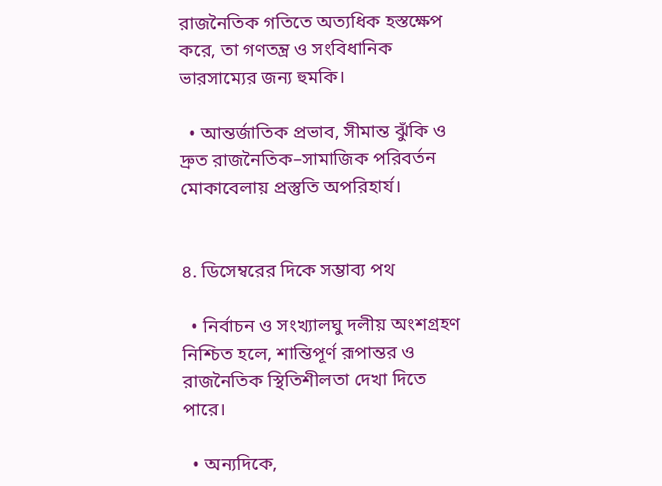রাজনৈতিক গতিতে অত্যধিক হস্তক্ষেপ করে, তা গণতন্ত্র ও সংবিধানিক ভারসাম্যের জন্য হুমকি।

  • আন্তর্জাতিক প্রভাব, সীমান্ত ঝুঁকি ও দ্রুত রাজনৈতিক–সামাজিক পরিবর্তন মোকাবেলায় প্রস্তুতি অপরিহার্য।


৪. ডিসেম্বরের দিকে সম্ভাব্য পথ

  • নির্বাচন ও সংখ্যালঘু দলীয় অংশগ্রহণ নিশ্চিত হলে, শান্তিপূর্ণ রূপান্তর ও রাজনৈতিক স্থিতিশীলতা দেখা দিতে পারে।

  • অন্যদিকে,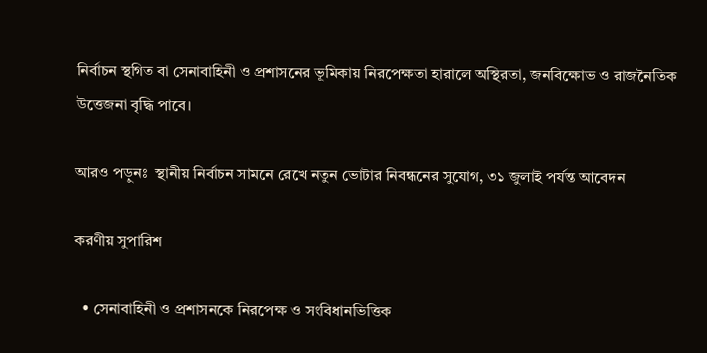নির্বাচন স্থগিত বা সেনাবাহিনী ও প্রশাসনের ভূমিকায় নিরপেক্ষতা হারালে অস্থিরতা, জনবিক্ষোভ ও রাজনৈতিক উত্তেজনা বৃদ্ধি পাবে।

আরও পড়ুনঃ  স্থানীয় নির্বাচন সামনে রেখে নতুন ভোটার নিবন্ধনের সুযোগ, ৩১ জুলাই পর্যন্ত আবেদন

করণীয় সুপারিশ

  • সেনাবাহিনী ও প্রশাসনকে নিরপেক্ষ ও সংবিধানভিত্তিক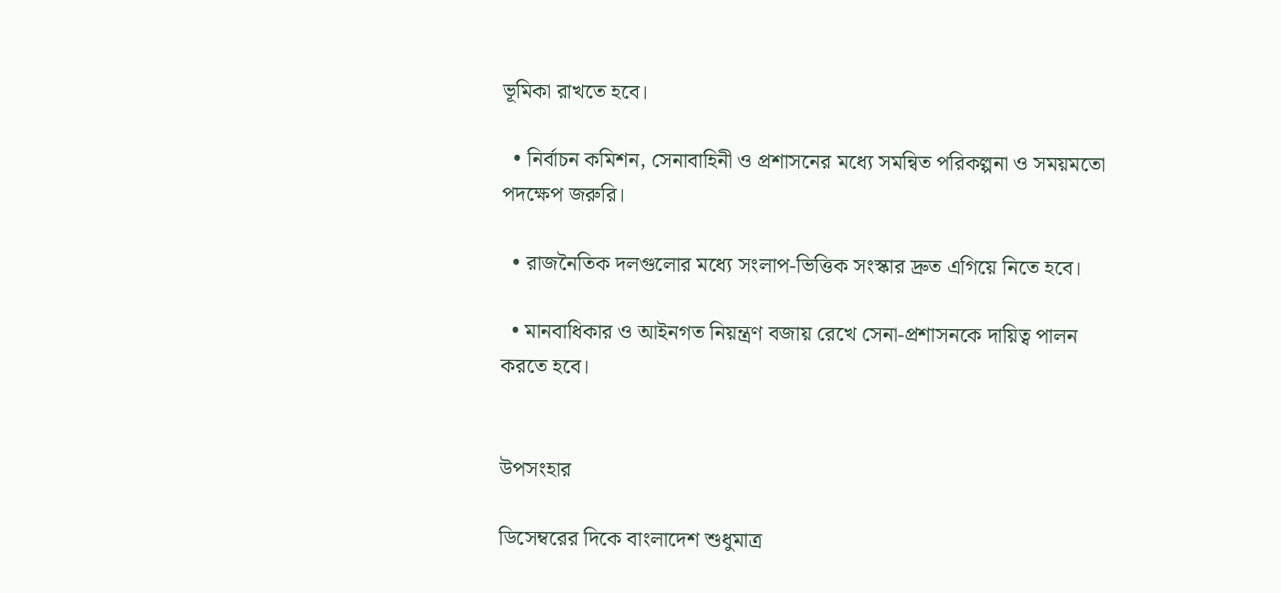ভূমিকা রাখতে হবে।

  • নির্বাচন কমিশন, সেনাবাহিনী ও প্রশাসনের মধ্যে সমন্বিত পরিকল্পনা ও সময়মতো পদক্ষেপ জরুরি।

  • রাজনৈতিক দলগুলোর মধ্যে সংলাপ‐ভিত্তিক সংস্কার দ্রুত এগিয়ে নিতে হবে।

  • মানবাধিকার ও আইনগত নিয়ন্ত্রণ বজায় রেখে সেনা-প্রশাসনকে দায়িত্ব পালন করতে হবে।


উপসংহার

ডিসেম্বরের দিকে বাংলাদেশ শুধুমাত্র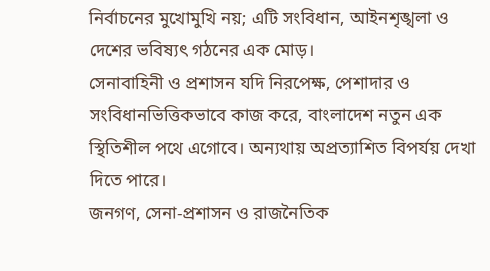নির্বাচনের মুখোমুখি নয়; এটি সংবিধান, আইনশৃঙ্খলা ও দেশের ভবিষ্যৎ গঠনের এক মোড়।
সেনাবাহিনী ও প্রশাসন যদি নিরপেক্ষ, পেশাদার ও সংবিধানভিত্তিকভাবে কাজ করে, বাংলাদেশ নতুন এক স্থিতিশীল পথে এগোবে। অন্যথায় অপ্রত্যাশিত বিপর্যয় দেখা দিতে পারে।
জনগণ, সেনা-প্রশাসন ও রাজনৈতিক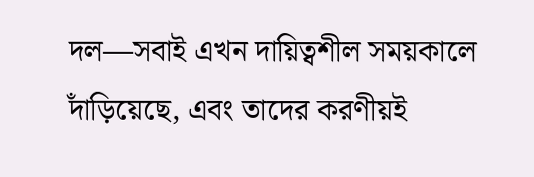দল—সবাই এখন দায়িত্বশীল সময়কালে দাঁড়িয়েছে, এবং তাদের করণীয়ই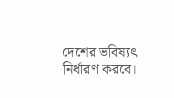দেশের ভবিষ্যৎ নির্ধারণ করবে।